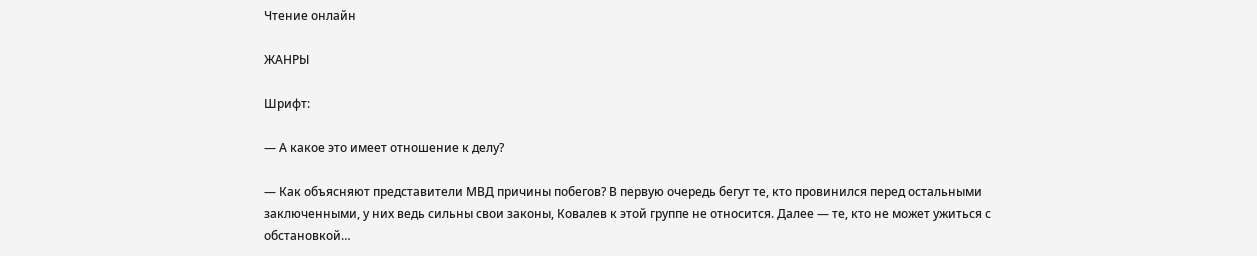Чтение онлайн

ЖАНРЫ

Шрифт:

— А какое это имеет отношение к делу?

— Как объясняют представители МВД причины побегов? В первую очередь бегут те, кто провинился перед остальными заключенными, у них ведь сильны свои законы, Ковалев к этой группе не относится. Далее — те, кто не может ужиться с обстановкой…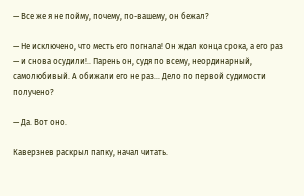— Все же я не пойму, почему, по-вашему, он бежал?

— Не исключено, что месть его погнала! Он ждал конца срока, а его раз — и снова осудили!.. Парень он, судя по всему, неординарный, самолюбивый. А обижали его не раз… Дело по первой судимости получено?

— Да. Вот оно.

Каверзнев раскрыл папку, начал читать.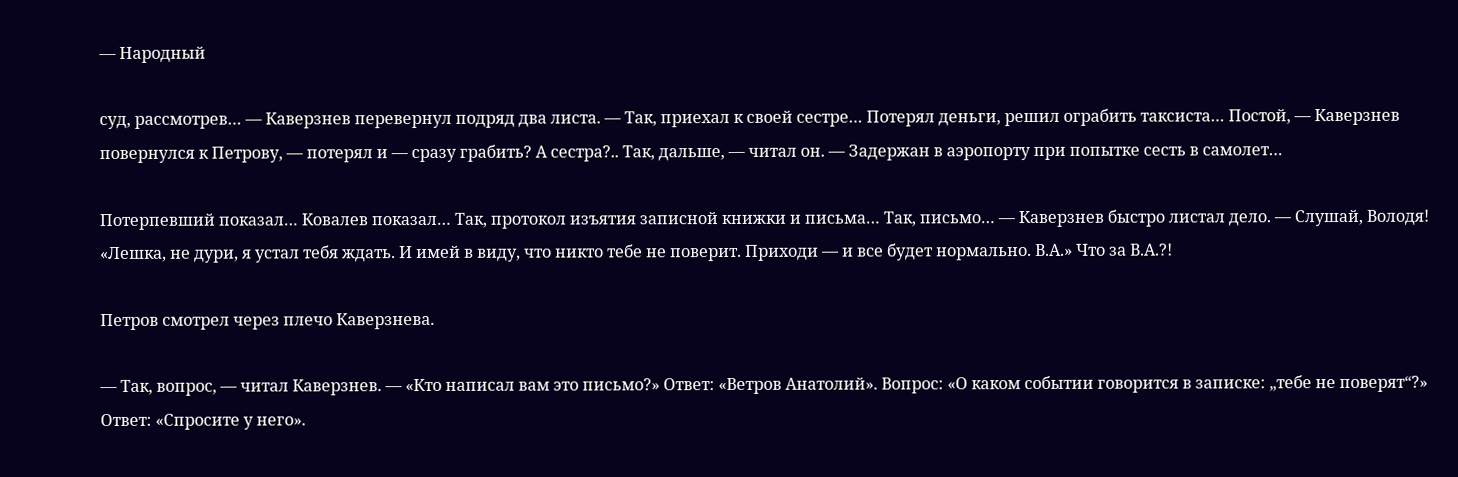— Народный

суд, рассмотрев… — Каверзнев перевернул подряд два листа. — Так, приехал к своей сестре… Потерял деньги, решил ограбить таксиста… Постой, — Каверзнев повернулся к Петрову, — потерял и — сразу грабить? А сестра?.. Так, дальше, — читал он. — Задержан в аэропорту при попытке сесть в самолет…

Потерпевший показал… Ковалев показал… Так, протокол изъятия записной книжки и письма… Так, письмо… — Каверзнев быстро листал дело. — Слушай, Володя! «Лешка, не дури, я устал тебя ждать. И имей в виду, что никто тебе не поверит. Приходи — и все будет нормально. В.А.» Что за В.А.?!

Петров смотрел через плечо Каверзнева.

— Так, вопрос, — читал Каверзнев. — «Кто написал вам это письмо?» Ответ: «Ветров Анатолий». Вопрос: «О каком событии говорится в записке: „тебе не поверят“?» Ответ: «Спросите у него».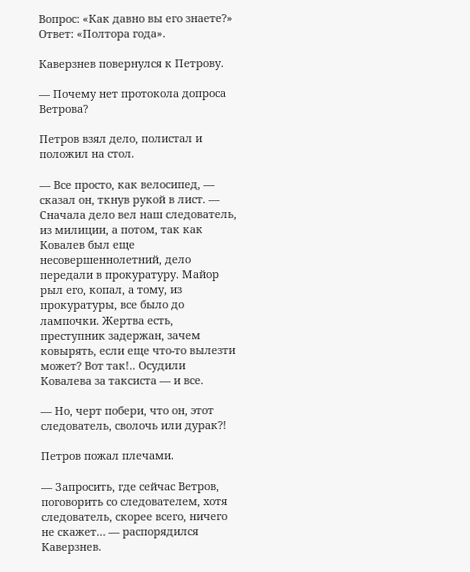Вопрос: «Как давно вы его знаете?» Ответ: «Полтора года».

Каверзнев повернулся к Петрову.

— Почему нет протокола допроса Ветрова?

Петров взял дело, полистал и положил на стол.

— Все просто, как велосипед, — сказал он, ткнув рукой в лист. — Сначала дело вел наш следователь, из милиции, а потом, так как Ковалев был еще несовершеннолетний, дело передали в прокуратуру. Майор рыл его, копал, а тому, из прокуратуры, все было до лампочки. Жертва есть, преступник задержан, зачем ковырять, если еще что-то вылезти может? Вот так!.. Осудили Ковалева за таксиста — и все.

— Но, черт побери, что он, этот следователь, сволочь или дурак?!

Петров пожал плечами.

— Запросить, где сейчас Ветров, поговорить со следователем, хотя следователь, скорее всего, ничего не скажет… — распорядился Каверзнев.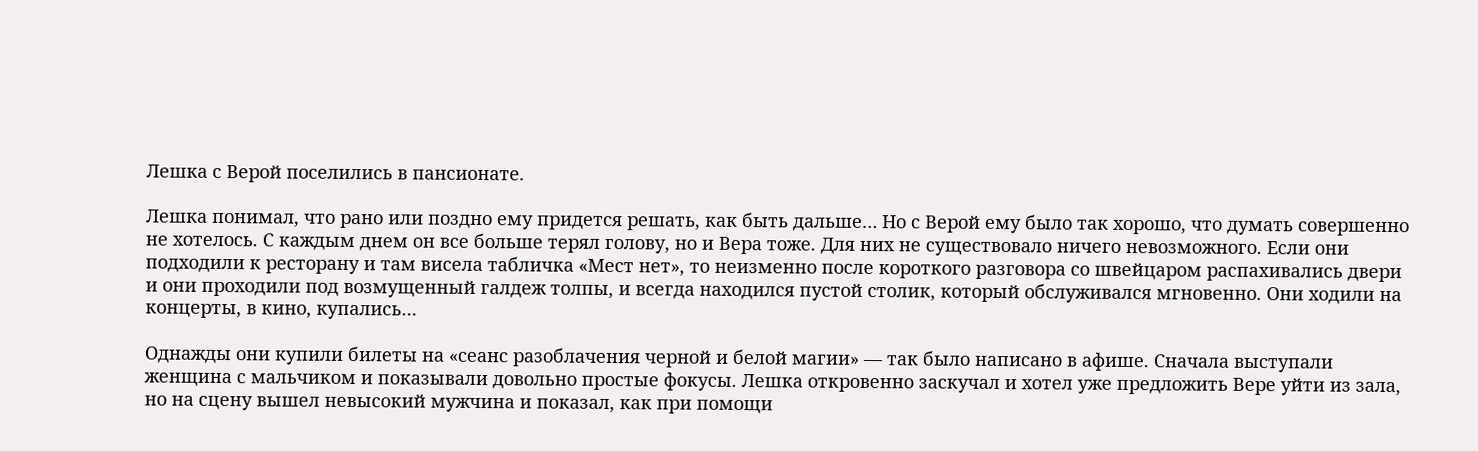Лешка с Верой поселились в пансионате.

Лешка понимал, что рано или поздно ему придется решать, как быть дальше… Но с Верой ему было так хорошо, что думать совершенно не хотелось. С каждым днем он все больше терял голову, но и Вера тоже. Для них не существовало ничего невозможного. Если они подходили к ресторану и там висела табличка «Мест нет», то неизменно после короткого разговора со швейцаром распахивались двери и они проходили под возмущенный галдеж толпы, и всегда находился пустой столик, который обслуживался мгновенно. Они ходили на концерты, в кино, купались…

Однажды они купили билеты на «сеанс разоблачения черной и белой магии» — так было написано в афише. Сначала выступали женщина с мальчиком и показывали довольно простые фокусы. Лешка откровенно заскучал и хотел уже предложить Вере уйти из зала, но на сцену вышел невысокий мужчина и показал, как при помощи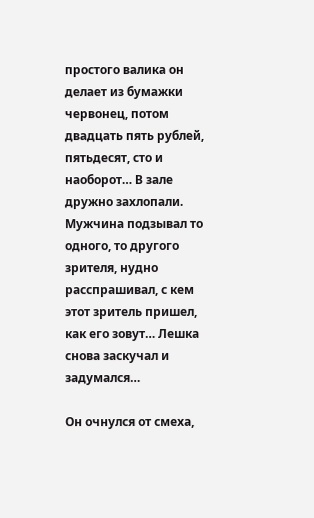простого валика он делает из бумажки червонец, потом двадцать пять рублей, пятьдесят, сто и наоборот… В зале дружно захлопали. Мужчина подзывал то одного, то другого зрителя, нудно расспрашивал, с кем этот зритель пришел, как его зовут… Лешка снова заскучал и задумался…

Он очнулся от смеха,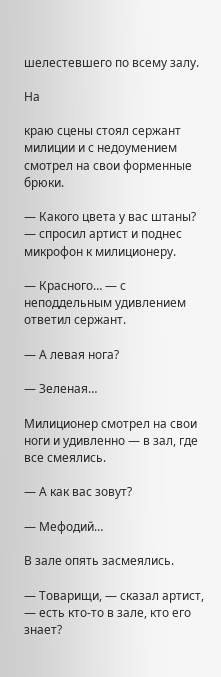шелестевшего по всему залу.

На

краю сцены стоял сержант милиции и с недоумением смотрел на свои форменные брюки.

— Какого цвета у вас штаны? — спросил артист и поднес микрофон к милиционеру.

— Красного… — с неподдельным удивлением ответил сержант.

— А левая нога?

— Зеленая…

Милиционер смотрел на свои ноги и удивленно — в зал, где все смеялись.

— А как вас зовут?

— Мефодий…

В зале опять засмеялись.

— Товарищи, — сказал артист, — есть кто-то в зале, кто его знает?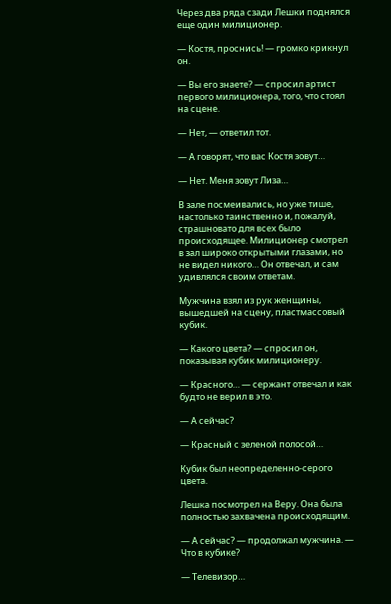Через два ряда сзади Лешки поднялся еще один милиционер.

— Костя, проснись! — громко крикнул он.

— Вы его знаете? — спросил артист первого милиционера, того, что стоял на сцене.

— Нет, — ответил тот.

— А говорят, что вас Костя зовут…

— Нет. Меня зовут Лиза…

В зале посмеивались, но уже тише, настолько таинственно и, пожалуй, страшновато для всех было происходящее. Милиционер смотрел в зал широко открытыми глазами, но не видел никого… Он отвечал, и сам удивлялся своим ответам.

Мужчина взял из рук женщины, вышедшей на сцену, пластмассовый кубик.

— Какого цвета? — спросил он, показывая кубик милиционеру.

— Красного… — сержант отвечал и как будто не верил в это.

— А сейчас?

— Красный с зеленой полосой…

Кубик был неопределенно-серого цвета.

Лешка посмотрел на Веру. Она была полностью захвачена происходящим.

— А сейчас? — продолжал мужчина. — Что в кубике?

— Телевизор…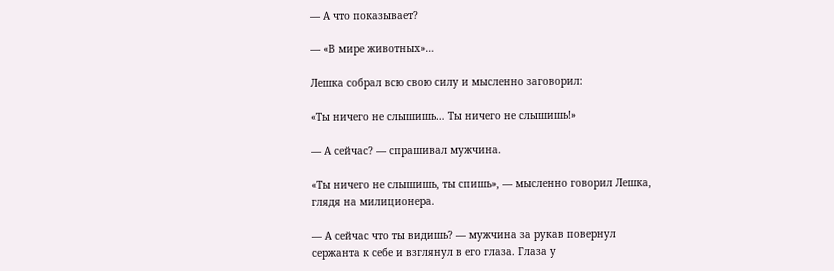— А что показывает?

— «В мире животных»…

Лешка собрал всю свою силу и мысленно заговорил:

«Ты ничего не слышишь… Ты ничего не слышишь!»

— А сейчас? — спрашивал мужчина.

«Ты ничего не слышишь, ты спишь», — мысленно говорил Лешка, глядя на милиционера.

— А сейчас что ты видишь? — мужчина за рукав повернул сержанта к себе и взглянул в его глаза. Глаза у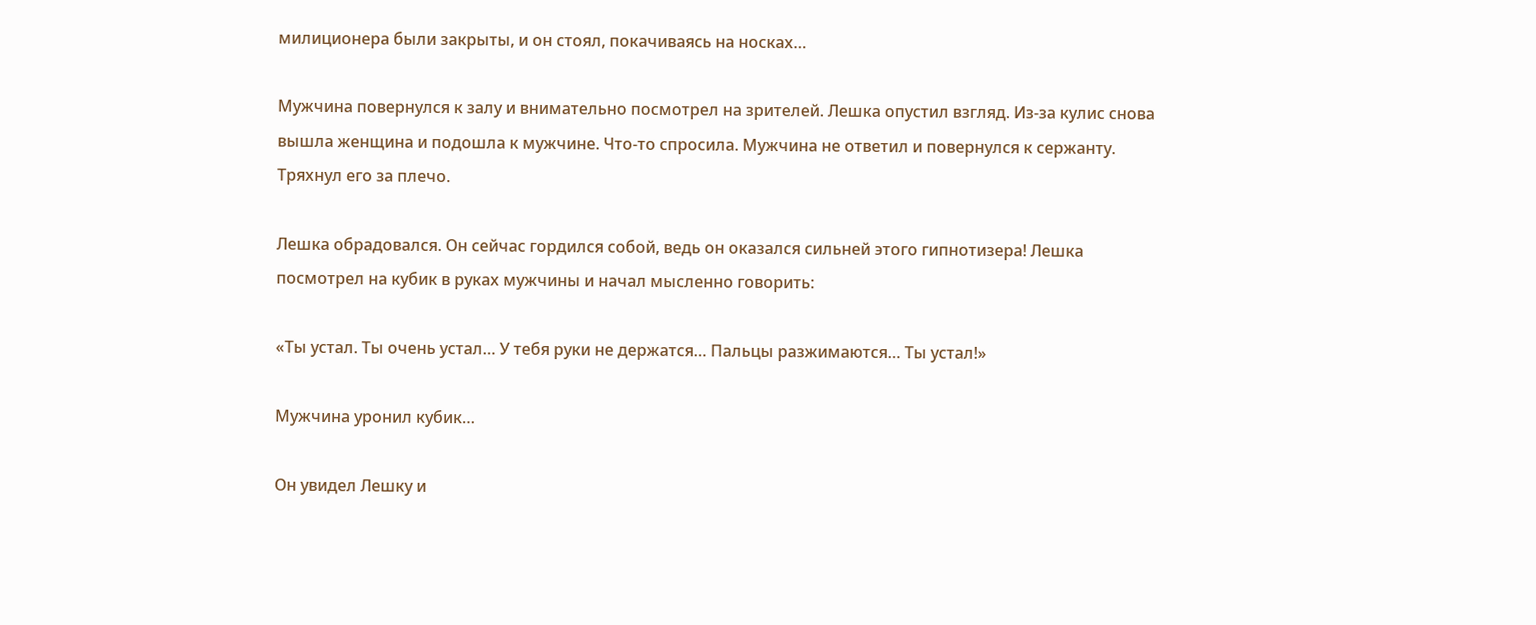милиционера были закрыты, и он стоял, покачиваясь на носках…

Мужчина повернулся к залу и внимательно посмотрел на зрителей. Лешка опустил взгляд. Из-за кулис снова вышла женщина и подошла к мужчине. Что-то спросила. Мужчина не ответил и повернулся к сержанту. Тряхнул его за плечо.

Лешка обрадовался. Он сейчас гордился собой, ведь он оказался сильней этого гипнотизера! Лешка посмотрел на кубик в руках мужчины и начал мысленно говорить:

«Ты устал. Ты очень устал… У тебя руки не держатся… Пальцы разжимаются… Ты устал!»

Мужчина уронил кубик…

Он увидел Лешку и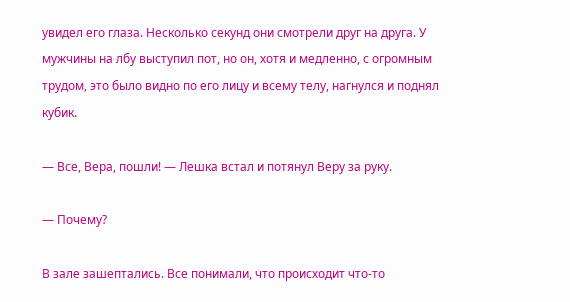увидел его глаза. Несколько секунд они смотрели друг на друга. У мужчины на лбу выступил пот, но он, хотя и медленно, с огромным трудом, это было видно по его лицу и всему телу, нагнулся и поднял кубик.

— Все, Вера, пошли! — Лешка встал и потянул Веру за руку.

— Почему?

В зале зашептались. Все понимали, что происходит что-то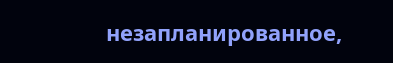незапланированное,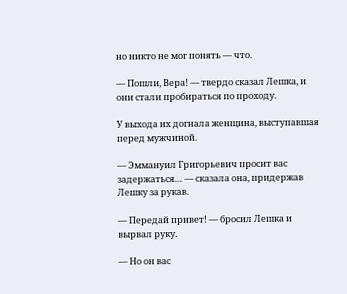но никто не мог понять — что.

— Пошли, Вера! — твердо сказал Лешка, и они стали пробираться по проходу.

У выхода их догнала женщина, выступавшая перед мужчиной.

— Эммануил Григорьевич просит вас задержаться… — сказала она, придержав Лешку за рукав.

— Передай привет! — бросил Лешка и вырвал руку.

— Но он вас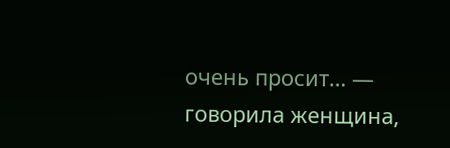очень просит… — говорила женщина,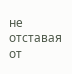не отставая от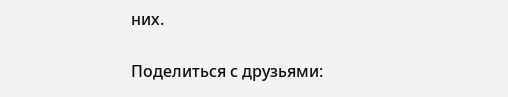них.

Поделиться с друзьями: